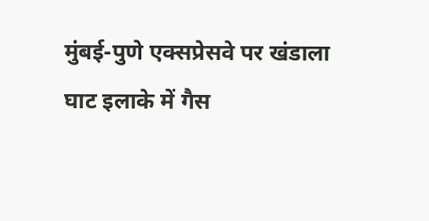मुंबई-पुणे एक्सप्रेसवे पर खंडाला घाट इलाके में गैस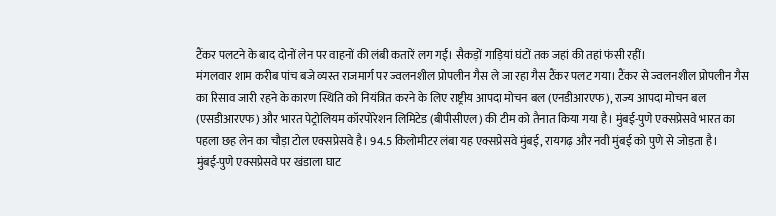टैंकर पलटने के बाद दोनों लेन पर वाहनों की लंबी कतारें लग गईं। सैकड़ों गाड़ियां घंटों तक जहां की तहां फंसी रहीं।
मंगलवार शाम करीब पांच बजे व्यस्त राजमार्ग पर ज्वलनशील प्रोपलीन गैस ले जा रहा गैस टैंकर पलट गया। टैंकर से ज्वलनशील प्रोपलीन गैस का रिसाव जारी रहने के कारण स्थिति को नियंत्रित करने के लिए राष्ट्रीय आपदा मोचन बल (एनडीआरएफ), राज्य आपदा मोचन बल (एसडीआरएफ) और भारत पेट्रोलियम कॉरपोरेशन लिमिटेड (बीपीसीएल) की टीम को तैनात किया गया है। मुंबई-पुणे एक्सप्रेसवे भारत का पहला छह लेन का चौड़ा टोल एक्सप्रेसवे है। 94.5 किलोमीटर लंबा यह एक्सप्रेसवे मुंबई, रायगढ़ और नवी मुंबई को पुणे से जोड़ता है।
मुंबई-पुणे एक्सप्रेसवे पर खंडाला घाट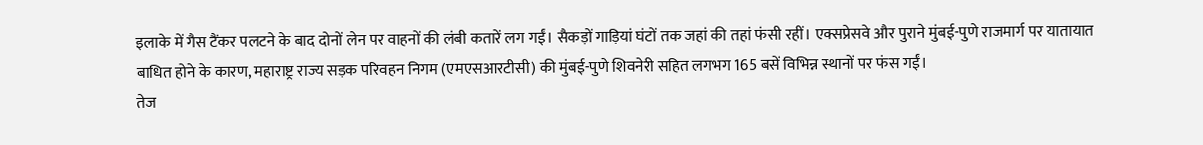इलाके में गैस टैंकर पलटने के बाद दोनों लेन पर वाहनों की लंबी कतारें लग गईं। सैकड़ों गाड़ियां घंटों तक जहां की तहां फंसी रहीं। एक्सप्रेसवे और पुराने मुंबई-पुणे राजमार्ग पर यातायात बाधित होने के कारण, महाराष्ट्र राज्य सड़क परिवहन निगम (एमएसआरटीसी) की मुंबई-पुणे शिवनेरी सहित लगभग 165 बसें विभिन्न स्थानों पर फंस गईं।
तेज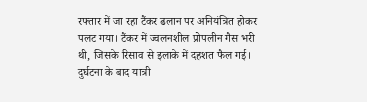रफ्तार में जा रहा टैंकर ढलान पर अनियंत्रित होकर पलट गया। टैंकर में ज्वलनशील प्रोपलीन गैस भरी थी, जिसके रिसाव से इलाके में दहशत फैल गई।
दुर्घटना के बाद यात्री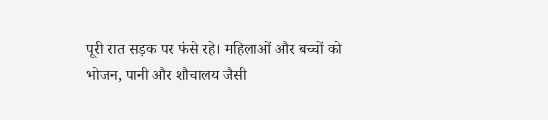पूरी रात सड़क पर फंसे रहे। महिलाओं और बच्चों को भोजन, पानी और शौचालय जैसी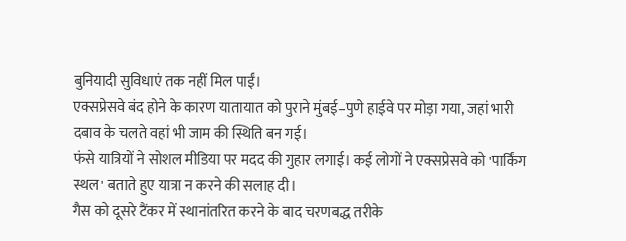बुनियादी सुविधाएं तक नहीं मिल पाईं।
एक्सप्रेसवे बंद होने के कारण यातायात को पुराने मुंबई–पुणे हाईवे पर मोड़ा गया, जहां भारी दबाव के चलते वहां भी जाम की स्थिति बन गई।
फंसे यात्रियों ने सोशल मीडिया पर मदद की गुहार लगाई। कई लोगों ने एक्सप्रेसवे को 'पार्किंग स्थल' बताते हुए यात्रा न करने की सलाह दी।
गैस को दूसरे टैंकर में स्थानांतरित करने के बाद चरणबद्ध तरीके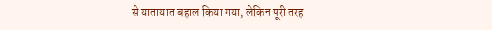से यातायात बहाल किया गया, लेकिन पूरी तरह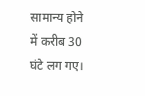सामान्य होने में करीब 30 घंटे लग गए।